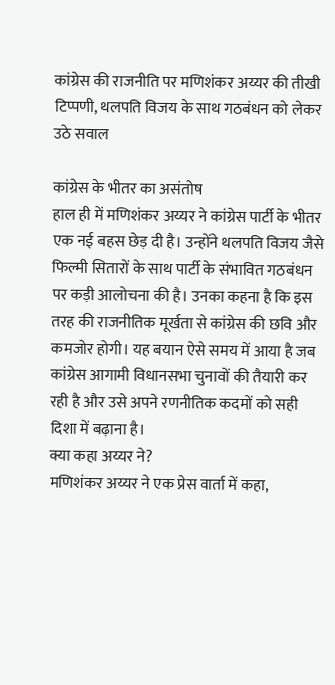कांग्रेस की राजनीति पर मणिशंकर अय्यर की तीखी टिप्पणी, थलपति विजय के साथ गठबंधन को लेकर उठे सवाल

कांग्रेस के भीतर का असंतोष
हाल ही में मणिशंकर अय्यर ने कांग्रेस पार्टी के भीतर एक नई बहस छेड़ दी है। उन्होंने थलपति विजय जैसे फिल्मी सितारों के साथ पार्टी के संभावित गठबंधन पर कड़ी आलोचना की है। उनका कहना है कि इस तरह की राजनीतिक मूर्खता से कांग्रेस की छवि और कमजोर होगी। यह बयान ऐसे समय में आया है जब कांग्रेस आगामी विधानसभा चुनावों की तैयारी कर रही है और उसे अपने रणनीतिक कदमों को सही दिशा में बढ़ाना है।
क्या कहा अय्यर ने?
मणिशंकर अय्यर ने एक प्रेस वार्ता में कहा,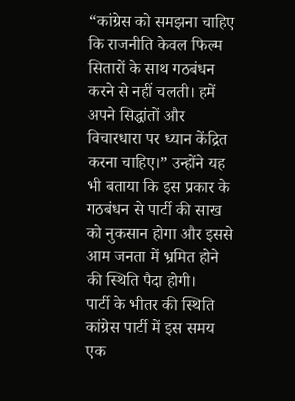“कांग्रेस को समझना चाहिए कि राजनीति केवल फिल्म सितारों के साथ गठबंधन करने से नहीं चलती। हमें अपने सिद्धांतों और विचारधारा पर ध्यान केंद्रित करना चाहिए।” उन्होंने यह भी बताया कि इस प्रकार के गठबंधन से पार्टी की साख को नुकसान होगा और इससे आम जनता में भ्रमित होने की स्थिति पैदा होगी।
पार्टी के भीतर की स्थिति
कांग्रेस पार्टी में इस समय एक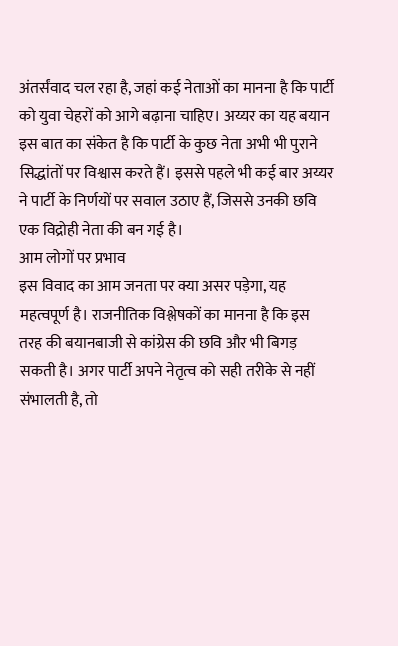अंतर्संवाद चल रहा है, जहां कई नेताओं का मानना है कि पार्टी को युवा चेहरों को आगे बढ़ाना चाहिए। अय्यर का यह बयान इस बात का संकेत है कि पार्टी के कुछ नेता अभी भी पुराने सिद्धांतों पर विश्वास करते हैं। इससे पहले भी कई बार अय्यर ने पार्टी के निर्णयों पर सवाल उठाए हैं, जिससे उनकी छवि एक विद्रोही नेता की बन गई है।
आम लोगों पर प्रभाव
इस विवाद का आम जनता पर क्या असर पड़ेगा, यह महत्वपूर्ण है। राजनीतिक विश्लेषकों का मानना है कि इस तरह की बयानबाजी से कांग्रेस की छवि और भी बिगड़ सकती है। अगर पार्टी अपने नेतृत्व को सही तरीके से नहीं संभालती है, तो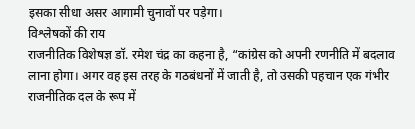इसका सीधा असर आगामी चुनावों पर पड़ेगा।
विश्लेषकों की राय
राजनीतिक विशेषज्ञ डॉ. रमेश चंद्र का कहना है, “कांग्रेस को अपनी रणनीति में बदलाव लाना होगा। अगर वह इस तरह के गठबंधनों में जाती है, तो उसकी पहचान एक गंभीर राजनीतिक दल के रूप में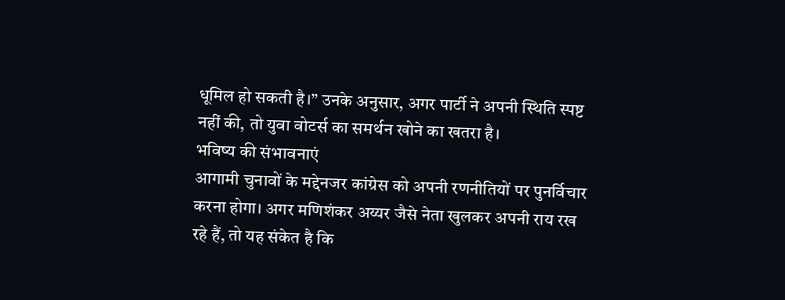धूमिल हो सकती है।” उनके अनुसार, अगर पार्टी ने अपनी स्थिति स्पष्ट नहीं की, तो युवा वोटर्स का समर्थन खोने का खतरा है।
भविष्य की संभावनाएं
आगामी चुनावों के मद्देनजर कांग्रेस को अपनी रणनीतियों पर पुनर्विचार करना होगा। अगर मणिशंकर अय्यर जैसे नेता खुलकर अपनी राय रख रहे हैं, तो यह संकेत है कि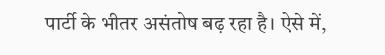पार्टी के भीतर असंतोष बढ़ रहा है। ऐसे में,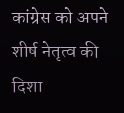कांग्रेस को अपने शीर्ष नेतृत्व की दिशा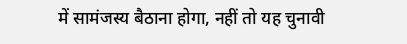में सामंजस्य बैठाना होगा, नहीं तो यह चुनावी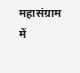महासंग्राम में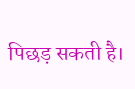पिछड़ सकती है।